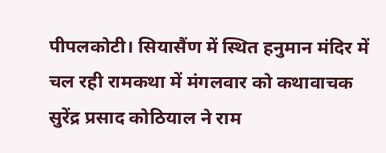पीपलकोटी। सियासैंण में स्थित हनुमान मंदिर में चल रही रामकथा में मंगलवार को कथावाचक सुरेंद्र प्रसाद कोठियाल ने राम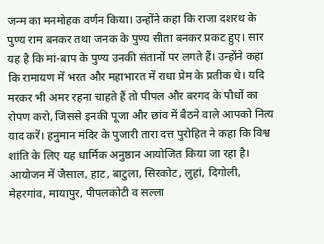जन्म का मनमोहक वर्णन किया। उन्होंने कहा कि राजा दशरथ के पुण्य राम बनकर तथा जनक के पुण्य सीता बनकर प्रकट हुए। सार यह है कि मां-बाप के पुण्य उनकी संतानों पर लगते हैं। उन्होंने कहा कि रामायण में भरत और महाभारत में राधा प्रेम के प्रतीक थे। यदि मरकर भी अमर रहना चाहते हैं तो पीपल और बरगद के पौधों का रोपण करो, जिससे इनकी पूजा और छांव में बैठने वाले आपको नित्य याद करें। हनुमान मंदिर के पुजारी तारा दत्त पुरोहित ने कहा कि विश्व शांति के लिए यह धार्मिक अनुष्ठान आयोजित किया जा रहा है। आयोजन में जैसाल, हाट, बाटुला, सिरकोट, लुहां, दिगोली, मेहरगांव, मायापुर, पीपलकोटी व सल्ला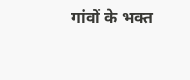गांवों के भक्त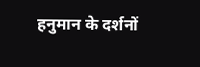हनुमान के दर्शनों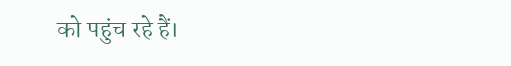को पहुंच रहे हैं।